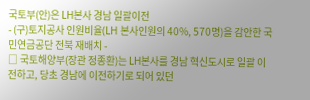국토부(안)은 LH본사 경남 일괄이전
- (구)토지공사 인원비율(LH 본사인원의 40%, 570명)을 감안한 국민연금공단 전북 재배치 -
□ 국토해양부(장관 정종환)는 LH본사를 경남 혁신도시로 일괄 이전하고, 당초 경남에 이전하기로 되어 있던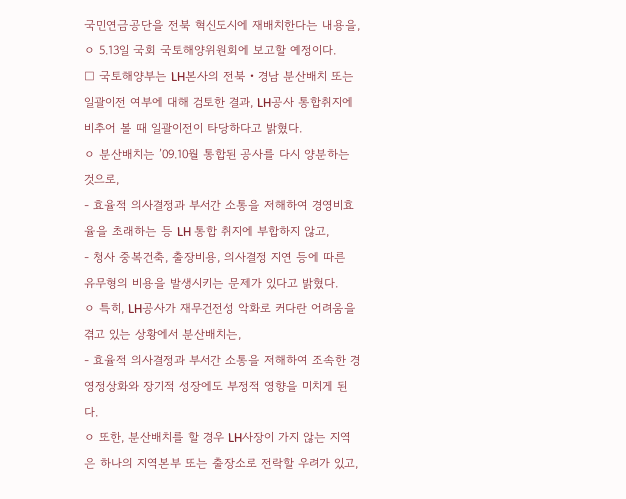국민연금공단을 전북 혁신도시에 재배치한다는 내용을,
ㅇ 5.13일 국회 국토해양위원회에 보고할 예정이다.
□ 국토해양부는 LH본사의 전북・경남 분산배치 또는 일괄이전 여부에 대해 검토한 결과, LH공사 통합취지에 비추어 볼 때 일괄이전이 타당하다고 밝혔다.
ㅇ 분산배치는 ’09.10월 통합된 공사를 다시 양분하는 것으로,
- 효율적 의사결정과 부서간 소통을 저해하여 경영비효율을 초래하는 등 LH 통합 취지에 부합하지 않고,
- 청사 중복건축, 출장비용, 의사결정 지연 등에 따른 유무형의 비용을 발생시키는 문제가 있다고 밝혔다.
ㅇ 특히, LH공사가 재무건전성 악화로 커다란 어려움을 겪고 있는 상황에서 분산배치는,
- 효율적 의사결정과 부서간 소통을 저해하여 조속한 경영정상화와 장기적 성장에도 부정적 영향을 미치게 된다.
ㅇ 또한, 분산배치를 할 경우 LH사장이 가지 않는 지역은 하나의 지역본부 또는 출장소로 전락할 우려가 있고,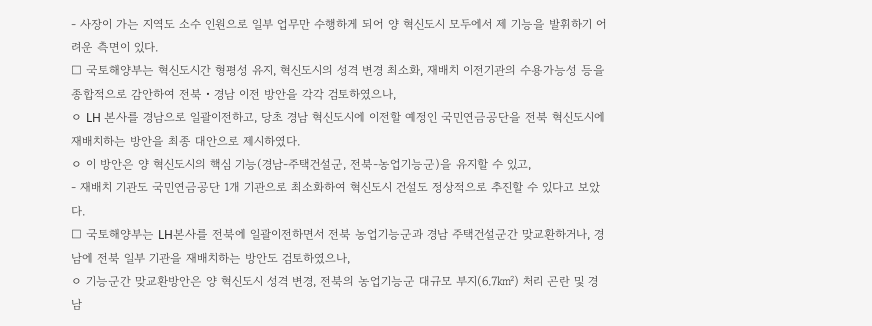- 사장이 가는 지역도 소수 인원으로 일부 업무만 수행하게 되어 양 혁신도시 모두에서 제 기능을 발휘하기 어려운 측면이 있다.
□ 국토해양부는 혁신도시간 형평성 유지, 혁신도시의 성격 변경 최소화, 재배치 이전기관의 수용가능성 등을 종합적으로 감안하여 전북・경남 이전 방안을 각각 검토하였으나,
ㅇ LH 본사를 경남으로 일괄이전하고, 당초 경남 혁신도시에 이전할 예정인 국민연금공단을 전북 혁신도시에 재배치하는 방안을 최종 대안으로 제시하였다.
ㅇ 이 방안은 양 혁신도시의 핵심 기능(경남-주택건설군, 전북-농업기능군)을 유지할 수 있고,
- 재배치 기관도 국민연금공단 1개 기관으로 최소화하여 혁신도시 건설도 정상적으로 추진할 수 있다고 보았다.
□ 국토해양부는 LH본사를 전북에 일괄이전하면서 전북 농업기능군과 경남 주택건설군간 맞교환하거나, 경남에 전북 일부 기관을 재배치하는 방안도 검토하였으나,
ㅇ 기능군간 맞교환방안은 양 혁신도시 성격 변경, 전북의 농업기능군 대규모 부지(6.7㎢) 처리 곤란 및 경남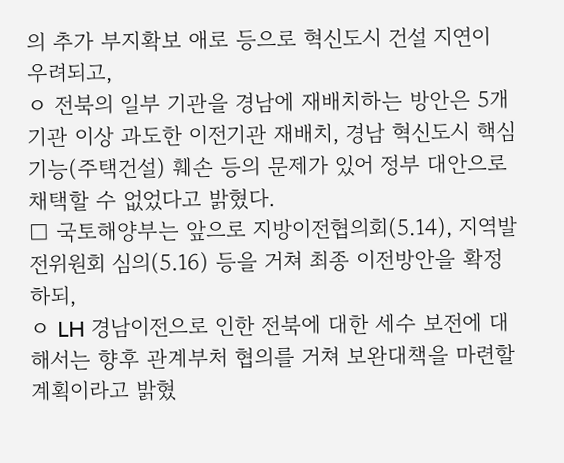의 추가 부지확보 애로 등으로 혁신도시 건설 지연이 우려되고,
ㅇ 전북의 일부 기관을 경남에 재배치하는 방안은 5개 기관 이상 과도한 이전기관 재배치, 경남 혁신도시 핵심기능(주택건설) 훼손 등의 문제가 있어 정부 대안으로 채택할 수 없었다고 밝혔다.
□ 국토해양부는 앞으로 지방이전협의회(5.14), 지역발전위원회 심의(5.16) 등을 거쳐 최종 이전방안을 확정하되,
ㅇ LH 경남이전으로 인한 전북에 대한 세수 보전에 대해서는 향후 관계부처 협의를 거쳐 보완대책을 마련할 계획이라고 밝혔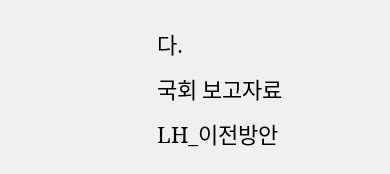다.
국회 보고자료
LH_이전방안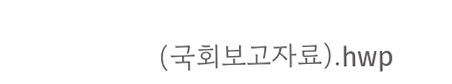(국회보고자료).hwp